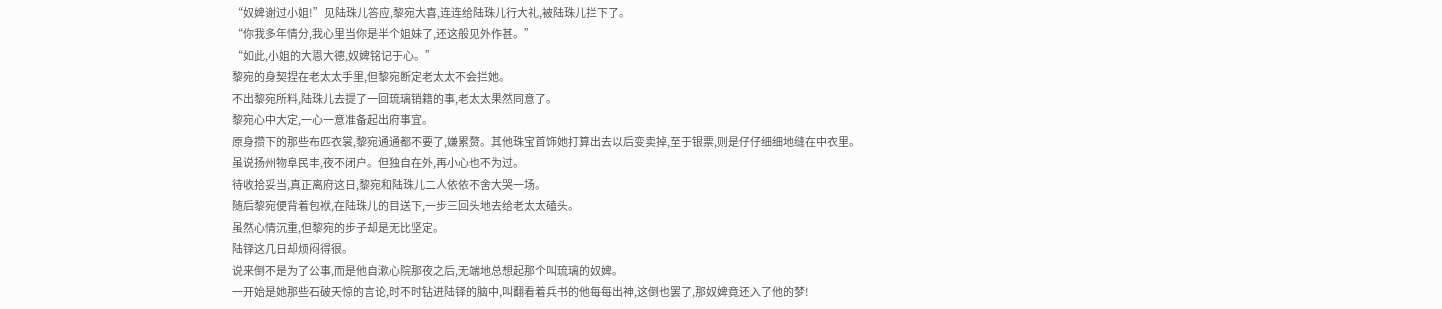“奴婢谢过小姐!”见陆珠儿答应,黎宛大喜,连连给陆珠儿行大礼,被陆珠儿拦下了。
“你我多年情分,我心里当你是半个姐妹了,还这般见外作甚。”
“如此,小姐的大恩大德,奴婢铭记于心。”
黎宛的身契捏在老太太手里,但黎宛断定老太太不会拦她。
不出黎宛所料,陆珠儿去提了一回琉璃销籍的事,老太太果然同意了。
黎宛心中大定,一心一意准备起出府事宜。
原身攒下的那些布匹衣裳,黎宛通通都不要了,嫌累赘。其他珠宝首饰她打算出去以后变卖掉,至于银票,则是仔仔细细地缝在中衣里。
虽说扬州物阜民丰,夜不闭户。但独自在外,再小心也不为过。
待收拾妥当,真正离府这日,黎宛和陆珠儿二人依依不舍大哭一场。
随后黎宛便背着包袱,在陆珠儿的目送下,一步三回头地去给老太太磕头。
虽然心情沉重,但黎宛的步子却是无比坚定。
陆铎这几日却烦闷得很。
说来倒不是为了公事,而是他自漱心院那夜之后,无端地总想起那个叫琉璃的奴婢。
一开始是她那些石破天惊的言论,时不时钻进陆铎的脑中,叫翻看着兵书的他每每出神,这倒也罢了,那奴婢竟还入了他的梦!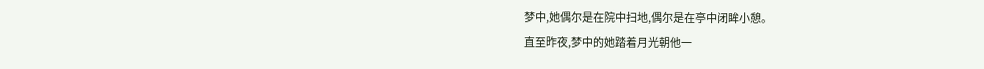梦中,她偶尔是在院中扫地,偶尔是在亭中闭眸小憩。
直至昨夜,梦中的她踏着月光朝他一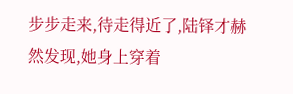步步走来,待走得近了,陆铎才赫然发现,她身上穿着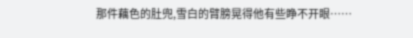那件藕色的肚兜,雪白的臂膀晃得他有些睁不开眼……